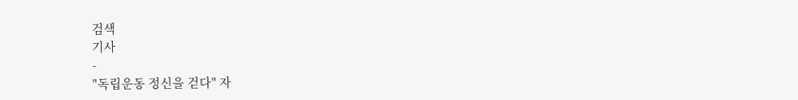검색
기사
-
"독립운동 정신을 걷다" 자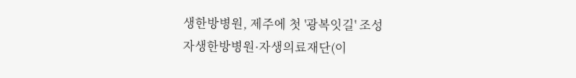생한방병원, 제주에 첫 '광복잇길' 조성
자생한방병원·자생의료재단(이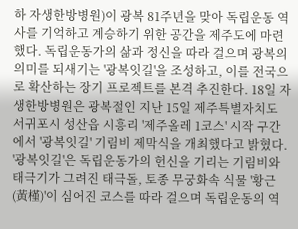하 자생한방병원)이 광복 81주년을 맞아 독립운동 역사를 기억하고 계승하기 위한 공간을 제주도에 마련했다. 독립운동가의 삶과 정신을 따라 걸으며 광복의 의미를 되새기는 '광복잇길'을 조성하고, 이를 전국으로 확산하는 장기 프로젝트를 본격 추진한다. 18일 자생한방병원은 광복절인 지난 15일 제주특별자치도 서귀포시 성산읍 시흥리 '제주올레 1코스' 시작 구간에서 '광복잇길' 기림비 제막식을 개최했다고 밝혔다. '광복잇길'은 독립운동가의 헌신을 기리는 기림비와 태극기가 그려진 태극돌, 토종 무궁화속 식물 '황근(黃槿)'이 심어진 코스를 따라 걸으며 독립운동의 역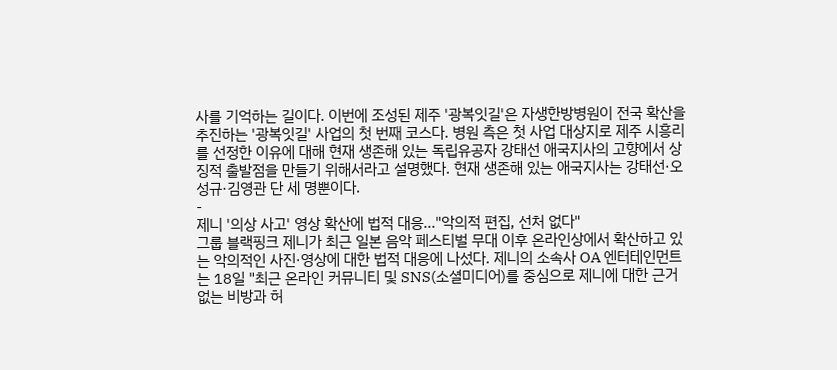사를 기억하는 길이다. 이번에 조성된 제주 '광복잇길'은 자생한방병원이 전국 확산을 추진하는 '광복잇길' 사업의 첫 번째 코스다. 병원 측은 첫 사업 대상지로 제주 시흥리를 선정한 이유에 대해 현재 생존해 있는 독립유공자 강태선 애국지사의 고향에서 상징적 출발점을 만들기 위해서라고 설명했다. 현재 생존해 있는 애국지사는 강태선·오성규·김영관 단 세 명뿐이다.
-
제니 '의상 사고' 영상 확산에 법적 대응…"악의적 편집, 선처 없다"
그룹 블랙핑크 제니가 최근 일본 음악 페스티벌 무대 이후 온라인상에서 확산하고 있는 악의적인 사진·영상에 대한 법적 대응에 나섰다. 제니의 소속사 OA 엔터테인먼트는 18일 "최근 온라인 커뮤니티 및 SNS(소셜미디어)를 중심으로 제니에 대한 근거 없는 비방과 허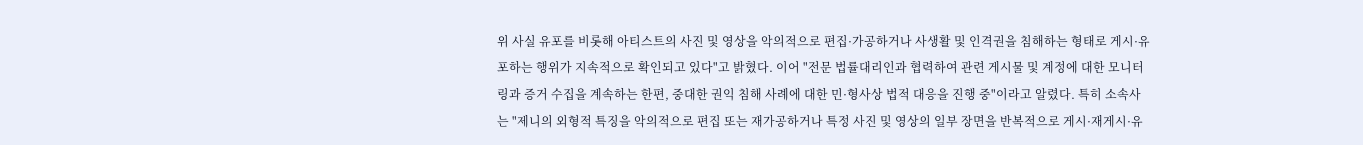위 사실 유포를 비롯해 아티스트의 사진 및 영상을 악의적으로 편집·가공하거나 사생활 및 인격권을 침해하는 형태로 게시·유포하는 행위가 지속적으로 확인되고 있다"고 밝혔다. 이어 "전문 법률대리인과 협력하여 관련 게시물 및 계정에 대한 모니터링과 증거 수집을 계속하는 한편, 중대한 권익 침해 사례에 대한 민·형사상 법적 대응을 진행 중"이라고 알렸다. 특히 소속사는 "제니의 외형적 특징을 악의적으로 편집 또는 재가공하거나 특정 사진 및 영상의 일부 장면을 반복적으로 게시·재게시·유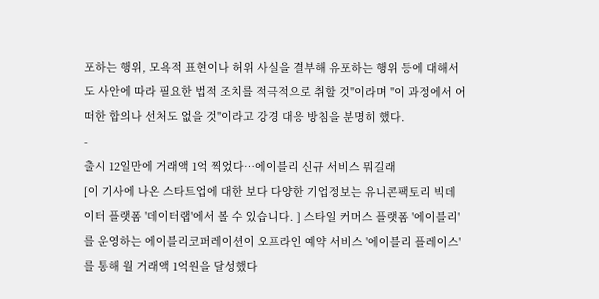포하는 행위, 모욕적 표현이나 허위 사실을 결부해 유포하는 행위 등에 대해서도 사안에 따라 필요한 법적 조치를 적극적으로 취할 것"이라며 "이 과정에서 어떠한 합의나 선처도 없을 것"이라고 강경 대응 방침을 분명히 했다.
-
출시 12일만에 거래액 1억 찍었다…에이블리 신규 서비스 뭐길래
[이 기사에 나온 스타트업에 대한 보다 다양한 기업정보는 유니콘팩토리 빅데이터 플랫폼 '데이터랩'에서 볼 수 있습니다. ] 스타일 커머스 플랫폼 '에이블리'를 운영하는 에이블리코퍼레이션이 오프라인 예약 서비스 '에이블리 플레이스'를 통해 월 거래액 1억원을 달성했다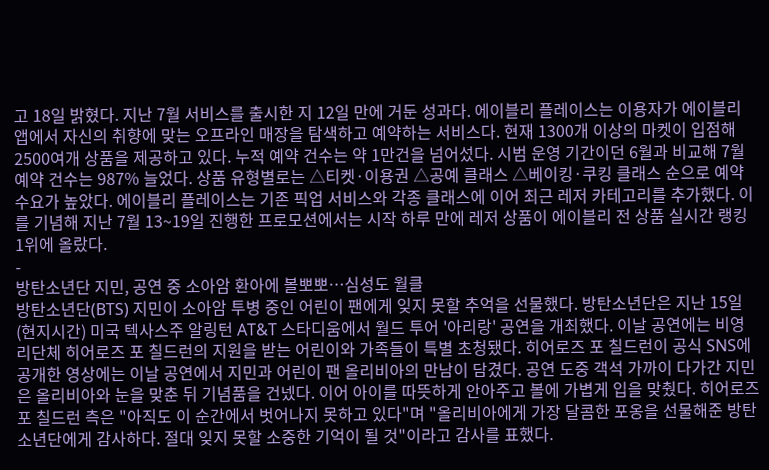고 18일 밝혔다. 지난 7월 서비스를 출시한 지 12일 만에 거둔 성과다. 에이블리 플레이스는 이용자가 에이블리 앱에서 자신의 취향에 맞는 오프라인 매장을 탐색하고 예약하는 서비스다. 현재 1300개 이상의 마켓이 입점해 2500여개 상품을 제공하고 있다. 누적 예약 건수는 약 1만건을 넘어섰다. 시범 운영 기간이던 6월과 비교해 7월 예약 건수는 987% 늘었다. 상품 유형별로는 △티켓·이용권 △공예 클래스 △베이킹·쿠킹 클래스 순으로 예약 수요가 높았다. 에이블리 플레이스는 기존 픽업 서비스와 각종 클래스에 이어 최근 레저 카테고리를 추가했다. 이를 기념해 지난 7월 13~19일 진행한 프로모션에서는 시작 하루 만에 레저 상품이 에이블리 전 상품 실시간 랭킹 1위에 올랐다.
-
방탄소년단 지민, 공연 중 소아암 환아에 볼뽀뽀…심성도 월클
방탄소년단(BTS) 지민이 소아암 투병 중인 어린이 팬에게 잊지 못할 추억을 선물했다. 방탄소년단은 지난 15일(현지시간) 미국 텍사스주 알링턴 AT&T 스타디움에서 월드 투어 '아리랑' 공연을 개최했다. 이날 공연에는 비영리단체 히어로즈 포 칠드런의 지원을 받는 어린이와 가족들이 특별 초청됐다. 히어로즈 포 칠드런이 공식 SNS에 공개한 영상에는 이날 공연에서 지민과 어린이 팬 올리비아의 만남이 담겼다. 공연 도중 객석 가까이 다가간 지민은 올리비아와 눈을 맞춘 뒤 기념품을 건넸다. 이어 아이를 따뜻하게 안아주고 볼에 가볍게 입을 맞췄다. 히어로즈 포 칠드런 측은 "아직도 이 순간에서 벗어나지 못하고 있다"며 "올리비아에게 가장 달콤한 포옹을 선물해준 방탄소년단에게 감사하다. 절대 잊지 못할 소중한 기억이 될 것"이라고 감사를 표했다.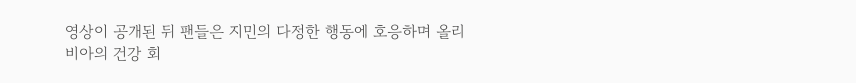영상이 공개된 뒤 팬들은 지민의 다정한 행동에 호응하며 올리비아의 건강 회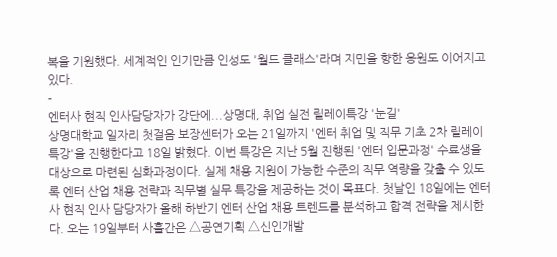복을 기원했다. 세계적인 인기만큼 인성도 '월드 클래스'라며 지민을 향한 응원도 이어지고 있다.
-
엔터사 현직 인사담당자가 강단에...상명대, 취업 실전 릴레이특강 '눈길'
상명대학교 일자리 첫걸음 보장센터가 오는 21일까지 '엔터 취업 및 직무 기초 2차 릴레이특강'을 진행한다고 18일 밝혔다. 이번 특강은 지난 5월 진행된 '엔터 입문과정' 수료생을 대상으로 마련된 심화과정이다. 실제 채용 지원이 가능한 수준의 직무 역량을 갖출 수 있도록 엔터 산업 채용 전략과 직무별 실무 특강을 제공하는 것이 목표다. 첫날인 18일에는 엔터사 현직 인사 담당자가 올해 하반기 엔터 산업 채용 트렌드를 분석하고 합격 전략을 제시한다. 오는 19일부터 사흘간은 △공연기획 △신인개발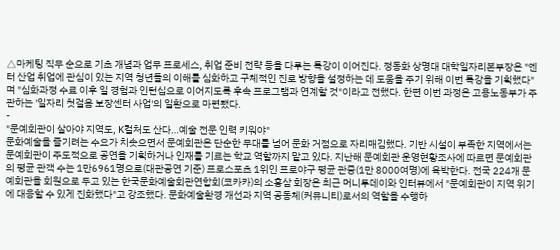△마케팅 직무 순으로 기초 개념과 업무 프로세스, 취업 준비 전략 등을 다루는 특강이 이어진다. 정동화 상명대 대학일자리본부장은 "엔터 산업 취업에 관심이 있는 지역 청년들의 이해를 심화하고 구체적인 진로 방향을 설정하는 데 도움을 주기 위해 이번 특강을 기획했다"며 "심화과정 수료 이후 일 경험과 인턴십으로 이어지도록 후속 프로그램과 연계할 것"이라고 전했다. 한편 이번 과정은 고용노동부가 주관하는 '일자리 첫걸음 보장센터 사업'의 일환으로 마련됐다.
-
"문예회관이 살아야 지역도, K컬처도 산다…예술 전문 인력 키워야"
문화예술을 즐기려는 수요가 치솟으면서 문예회관은 단순한 무대를 넘어 문화 거점으로 자리매김했다. 기반 시설이 부족한 지역에서는 문예회관이 주도적으로 공연을 기획하거나 인재를 기르는 학교 역할까지 맡고 있다. 지난해 문예회관 운영현황조사에 따르면 문예회관의 평균 관객 수는 1만6961명으로(대관공연 기준) 프로스포츠 1위인 프로야구 평균 관중(1만 8000여명)에 육박한다. 전국 224개 문예회관을 회원으로 두고 있는 한국문화예술회관연합회(코카카)의 소홍삼 회장은 최근 머니투데이와 인터뷰에서 "문예회관이 지역 위기에 대응할 수 있게 진화했다"고 강조했다. 문화예술환경 개선과 지역 공동체(커뮤니티)로서의 역할을 수행하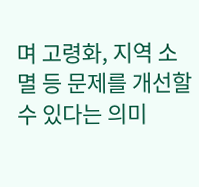며 고령화, 지역 소멸 등 문제를 개선할 수 있다는 의미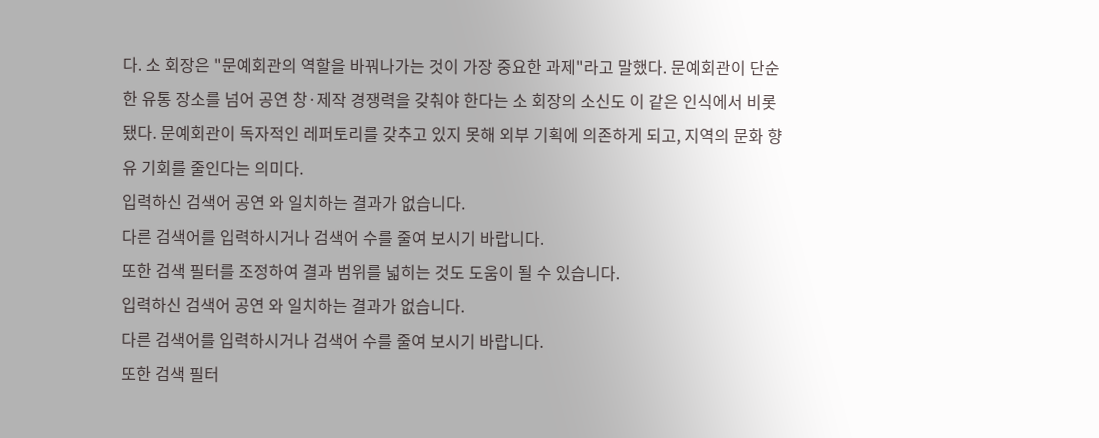다. 소 회장은 "문예회관의 역할을 바꿔나가는 것이 가장 중요한 과제"라고 말했다. 문예회관이 단순한 유통 장소를 넘어 공연 창·제작 경쟁력을 갖춰야 한다는 소 회장의 소신도 이 같은 인식에서 비롯됐다. 문예회관이 독자적인 레퍼토리를 갖추고 있지 못해 외부 기획에 의존하게 되고, 지역의 문화 향유 기회를 줄인다는 의미다.
입력하신 검색어 공연 와 일치하는 결과가 없습니다.
다른 검색어를 입력하시거나 검색어 수를 줄여 보시기 바랍니다.
또한 검색 필터를 조정하여 결과 범위를 넓히는 것도 도움이 될 수 있습니다.
입력하신 검색어 공연 와 일치하는 결과가 없습니다.
다른 검색어를 입력하시거나 검색어 수를 줄여 보시기 바랍니다.
또한 검색 필터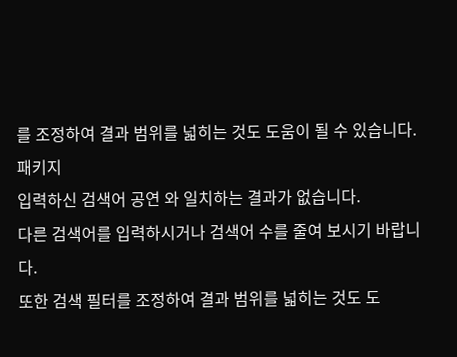를 조정하여 결과 범위를 넓히는 것도 도움이 될 수 있습니다.
패키지
입력하신 검색어 공연 와 일치하는 결과가 없습니다.
다른 검색어를 입력하시거나 검색어 수를 줄여 보시기 바랍니다.
또한 검색 필터를 조정하여 결과 범위를 넓히는 것도 도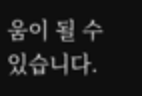움이 될 수 있습니다.